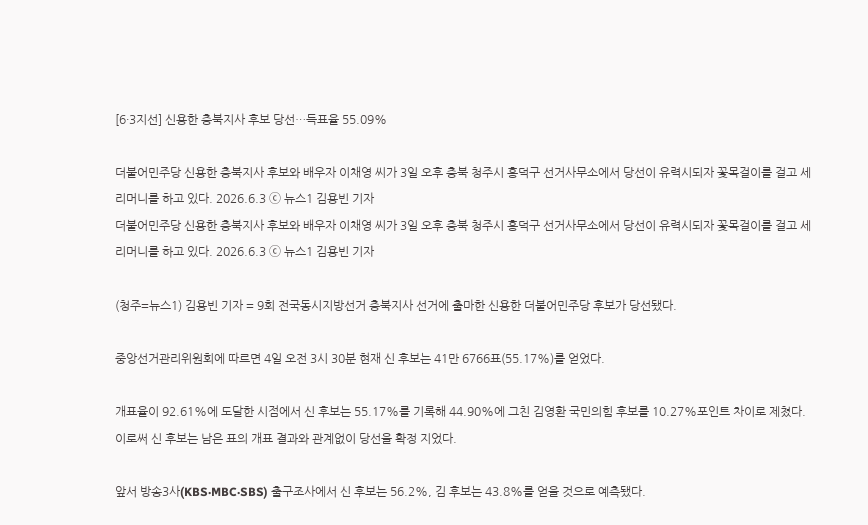[6·3지선] 신용한 충북지사 후보 당선…득표율 55.09%

더불어민주당 신용한 충북지사 후보와 배우자 이채영 씨가 3일 오후 충북 청주시 흥덕구 선거사무소에서 당선이 유력시되자 꽃목걸이를 걸고 세리머니를 하고 있다. 2026.6.3 ⓒ 뉴스1 김용빈 기자
더불어민주당 신용한 충북지사 후보와 배우자 이채영 씨가 3일 오후 충북 청주시 흥덕구 선거사무소에서 당선이 유력시되자 꽃목걸이를 걸고 세리머니를 하고 있다. 2026.6.3 ⓒ 뉴스1 김용빈 기자

(청주=뉴스1) 김용빈 기자 = 9회 전국동시지방선거 충북지사 선거에 출마한 신용한 더불어민주당 후보가 당선됐다.

중앙선거관리위원회에 따르면 4일 오전 3시 30분 현재 신 후보는 41만 6766표(55.17%)를 얻었다.

개표율이 92.61%에 도달한 시점에서 신 후보는 55.17%를 기록해 44.90%에 그친 김영환 국민의힘 후보를 10.27%포인트 차이로 제쳤다. 이로써 신 후보는 남은 표의 개표 결과와 관계없이 당선을 확정 지었다.

앞서 방송3사(KBS·MBC·SBS) 출구조사에서 신 후보는 56.2%, 김 후보는 43.8%를 얻을 것으로 예측됐다.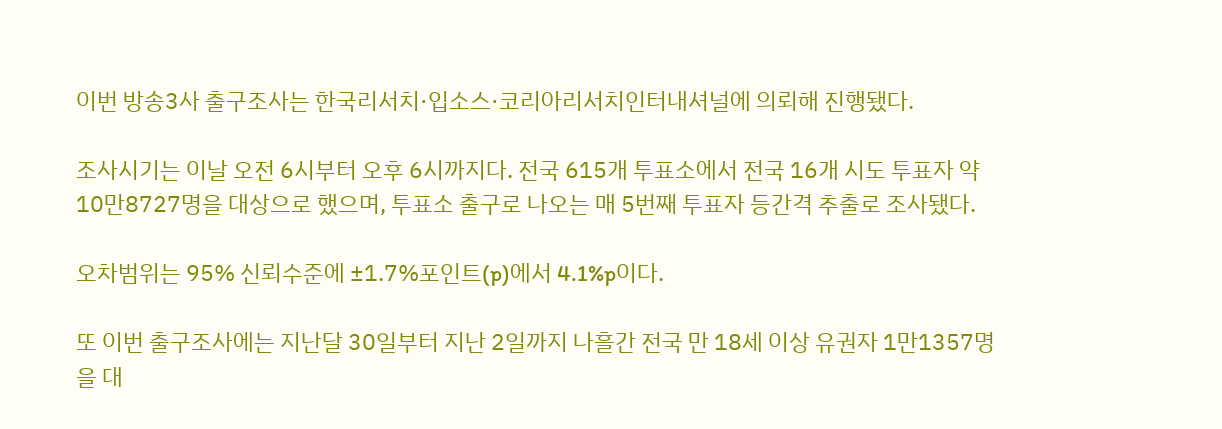이번 방송3사 출구조사는 한국리서치·입소스·코리아리서치인터내셔널에 의뢰해 진행됐다.

조사시기는 이날 오전 6시부터 오후 6시까지다. 전국 615개 투표소에서 전국 16개 시도 투표자 약 10만8727명을 대상으로 했으며, 투표소 출구로 나오는 매 5번째 투표자 등간격 추출로 조사됐다.

오차범위는 95% 신뢰수준에 ±1.7%포인트(p)에서 4.1%p이다.

또 이번 출구조사에는 지난달 30일부터 지난 2일까지 나흘간 전국 만 18세 이상 유권자 1만1357명을 대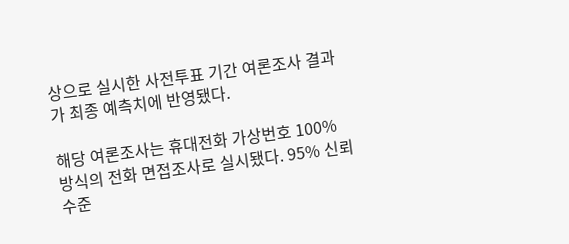상으로 실시한 사전투표 기간 여론조사 결과가 최종 예측치에 반영됐다.

해당 여론조사는 휴대전화 가상번호 100% 방식의 전화 면접조사로 실시됐다. 95% 신뢰수준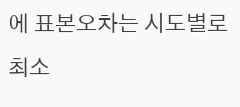에 표본오차는 시도별로 최소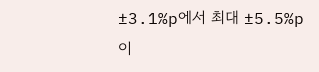±3.1%p에서 최대 ±5.5%p이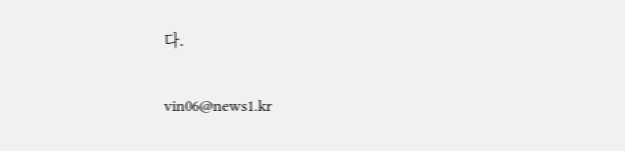다.

vin06@news1.kr